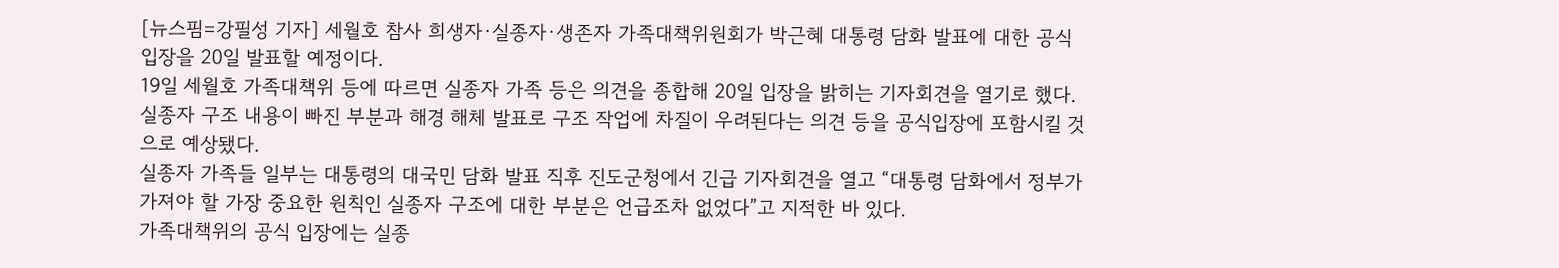[뉴스핌=강필성 기자] 세월호 참사 희생자·실종자·생존자 가족대책위원회가 박근혜 대통령 담화 발표에 대한 공식입장을 20일 발표할 예정이다.
19일 세월호 가족대책위 등에 따르면 실종자 가족 등은 의견을 종합해 20일 입장을 밝히는 기자회견을 열기로 했다.
실종자 구조 내용이 빠진 부분과 해경 해체 발표로 구조 작업에 차질이 우려된다는 의견 등을 공식입장에 포함시킬 것으로 예상됐다.
실종자 가족들 일부는 대통령의 대국민 담화 발표 직후 진도군청에서 긴급 기자회견을 열고 “대통령 담화에서 정부가 가져야 할 가장 중요한 원칙인 실종자 구조에 대한 부분은 언급조차 없었다”고 지적한 바 있다.
가족대책위의 공식 입장에는 실종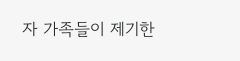자 가족들이 제기한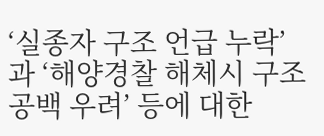‘실종자 구조 언급 누락’과 ‘해양경찰 해체시 구조 공백 우려’ 등에 대한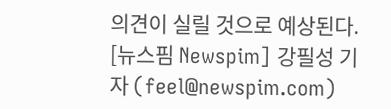의견이 실릴 것으로 예상된다.
[뉴스핌 Newspim] 강필성 기자 (feel@newspim.com)